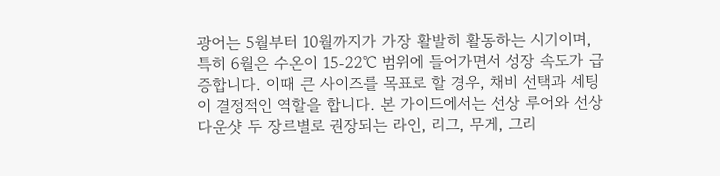광어는 5월부터 10월까지가 가장 활발히 활동하는 시기이며, 특히 6월은 수온이 15‑22℃ 범위에 들어가면서 성장 속도가 급증합니다. 이때 큰 사이즈를 목표로 할 경우, 채비 선택과 세팅이 결정적인 역할을 합니다. 본 가이드에서는 선상 루어와 선상 다운샷 두 장르별로 권장되는 라인, 리그, 무게, 그리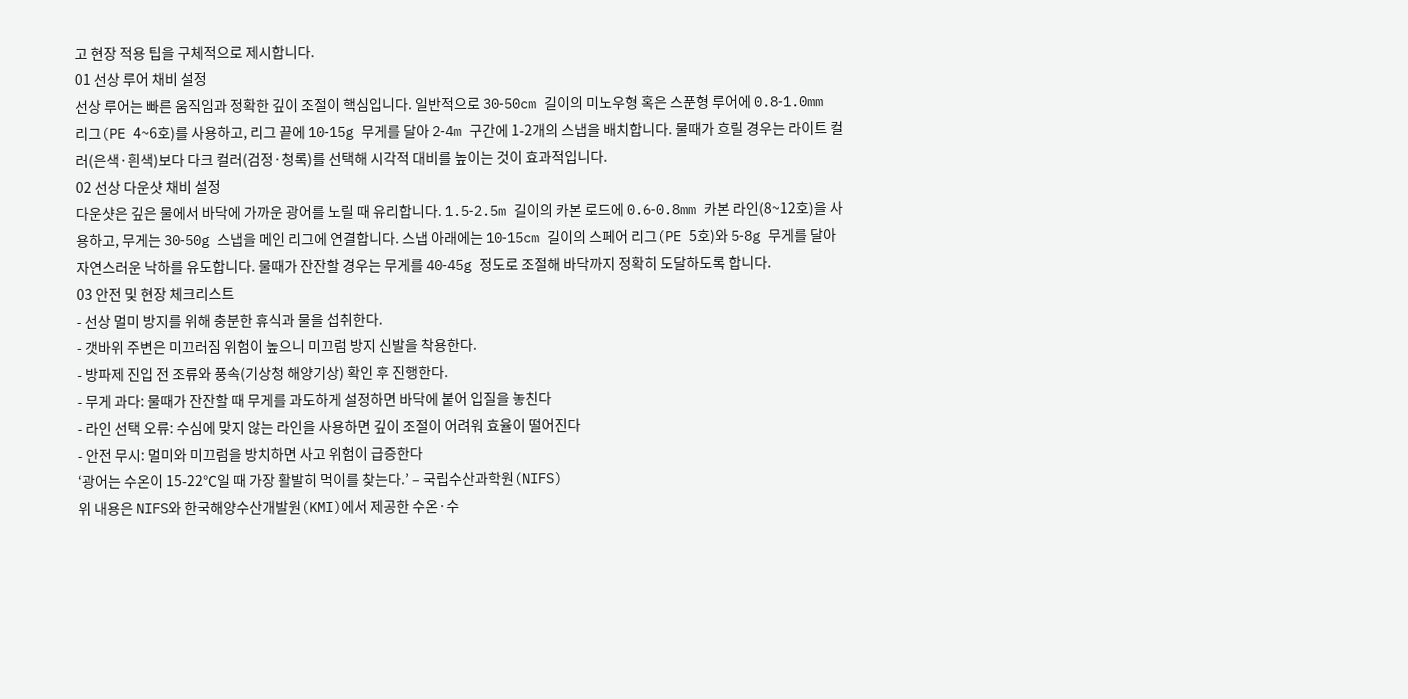고 현장 적용 팁을 구체적으로 제시합니다.
01 선상 루어 채비 설정
선상 루어는 빠른 움직임과 정확한 깊이 조절이 핵심입니다. 일반적으로 30‑50cm 길이의 미노우형 혹은 스푼형 루어에 0.8‑1.0mm 리그(PE 4~6호)를 사용하고, 리그 끝에 10‑15g 무게를 달아 2‑4m 구간에 1‑2개의 스냅을 배치합니다. 물때가 흐릴 경우는 라이트 컬러(은색·흰색)보다 다크 컬러(검정·청록)를 선택해 시각적 대비를 높이는 것이 효과적입니다.
02 선상 다운샷 채비 설정
다운샷은 깊은 물에서 바닥에 가까운 광어를 노릴 때 유리합니다. 1.5‑2.5m 길이의 카본 로드에 0.6‑0.8mm 카본 라인(8~12호)을 사용하고, 무게는 30‑50g 스냅을 메인 리그에 연결합니다. 스냅 아래에는 10‑15cm 길이의 스페어 리그(PE 5호)와 5‑8g 무게를 달아 자연스러운 낙하를 유도합니다. 물때가 잔잔할 경우는 무게를 40‑45g 정도로 조절해 바닥까지 정확히 도달하도록 합니다.
03 안전 및 현장 체크리스트
- 선상 멀미 방지를 위해 충분한 휴식과 물을 섭취한다.
- 갯바위 주변은 미끄러짐 위험이 높으니 미끄럼 방지 신발을 착용한다.
- 방파제 진입 전 조류와 풍속(기상청 해양기상) 확인 후 진행한다.
- 무게 과다: 물때가 잔잔할 때 무게를 과도하게 설정하면 바닥에 붙어 입질을 놓친다
- 라인 선택 오류: 수심에 맞지 않는 라인을 사용하면 깊이 조절이 어려워 효율이 떨어진다
- 안전 무시: 멀미와 미끄럼을 방치하면 사고 위험이 급증한다
‘광어는 수온이 15‑22℃일 때 가장 활발히 먹이를 찾는다.’ – 국립수산과학원(NIFS)
위 내용은 NIFS와 한국해양수산개발원(KMI)에서 제공한 수온·수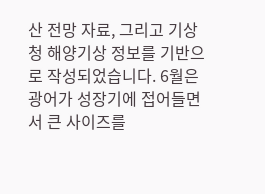산 전망 자료, 그리고 기상청 해양기상 정보를 기반으로 작성되었습니다. 6월은 광어가 성장기에 접어들면서 큰 사이즈를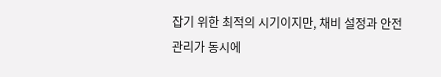잡기 위한 최적의 시기이지만, 채비 설정과 안전 관리가 동시에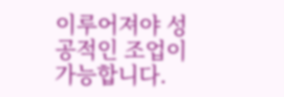이루어져야 성공적인 조업이 가능합니다.